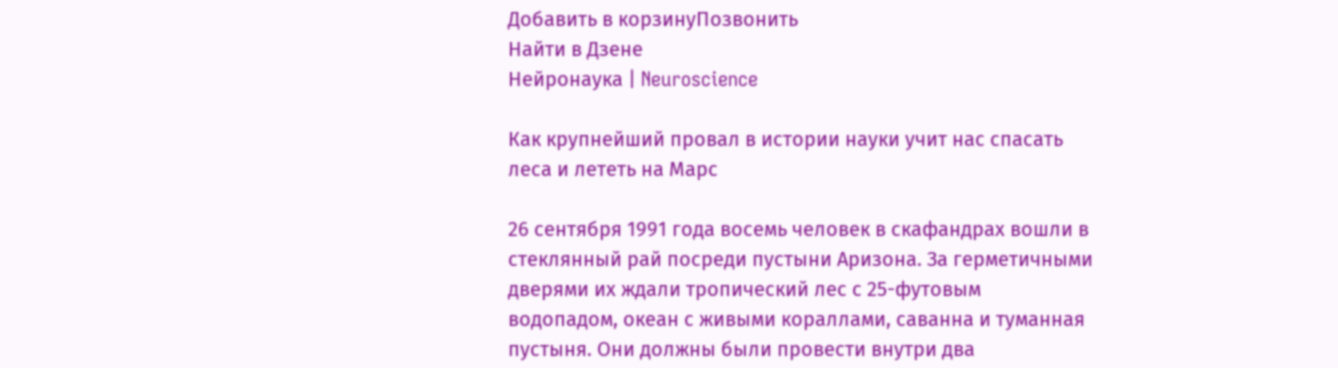Добавить в корзинуПозвонить
Найти в Дзене
Нейронаука | Neuroscience

Как крупнейший провал в истории науки учит нас спасать леса и лететь на Марс

26 сентября 1991 года восемь человек в скафандрах вошли в стеклянный рай посреди пустыни Аризона. За герметичными дверями их ждали тропический лес с 25-футовым водопадом, океан с живыми кораллами, саванна и туманная пустыня. Они должны были провести внутри два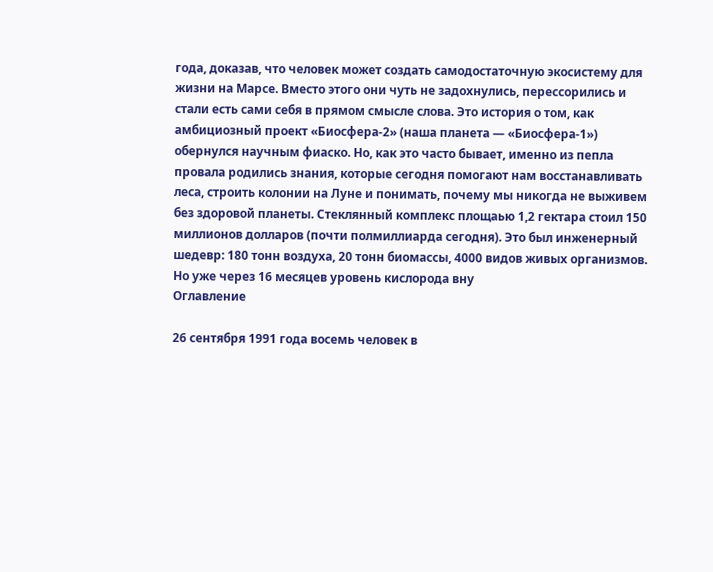года, доказав, что человек может создать самодостаточную экосистему для жизни на Марсе. Вместо этого они чуть не задохнулись, перессорились и стали есть сами себя в прямом смысле слова. Это история о том, как амбициозный проект «Биосфера-2» (наша планета — «Биосфера-1») обернулся научным фиаско. Но, как это часто бывает, именно из пепла провала родились знания, которые сегодня помогают нам восстанавливать леса, строить колонии на Луне и понимать, почему мы никогда не выживем без здоровой планеты. Стеклянный комплекс площаью 1,2 гектара стоил 150 миллионов долларов (почти полмиллиарда сегодня). Это был инженерный шедевр: 180 тонн воздуха, 20 тонн биомассы, 4000 видов живых организмов. Но уже через 16 месяцев уровень кислорода вну
Оглавление

26 сентября 1991 года восемь человек в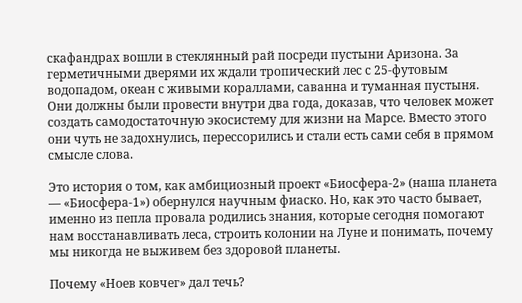скафандрах вошли в стеклянный рай посреди пустыни Аризона. За герметичными дверями их ждали тропический лес с 25-футовым водопадом, океан с живыми кораллами, саванна и туманная пустыня. Они должны были провести внутри два года, доказав, что человек может создать самодостаточную экосистему для жизни на Марсе. Вместо этого они чуть не задохнулись, перессорились и стали есть сами себя в прямом смысле слова.

Это история о том, как амбициозный проект «Биосфера-2» (наша планета — «Биосфера-1») обернулся научным фиаско. Но, как это часто бывает, именно из пепла провала родились знания, которые сегодня помогают нам восстанавливать леса, строить колонии на Луне и понимать, почему мы никогда не выживем без здоровой планеты.

Почему «Ноев ковчег» дал течь?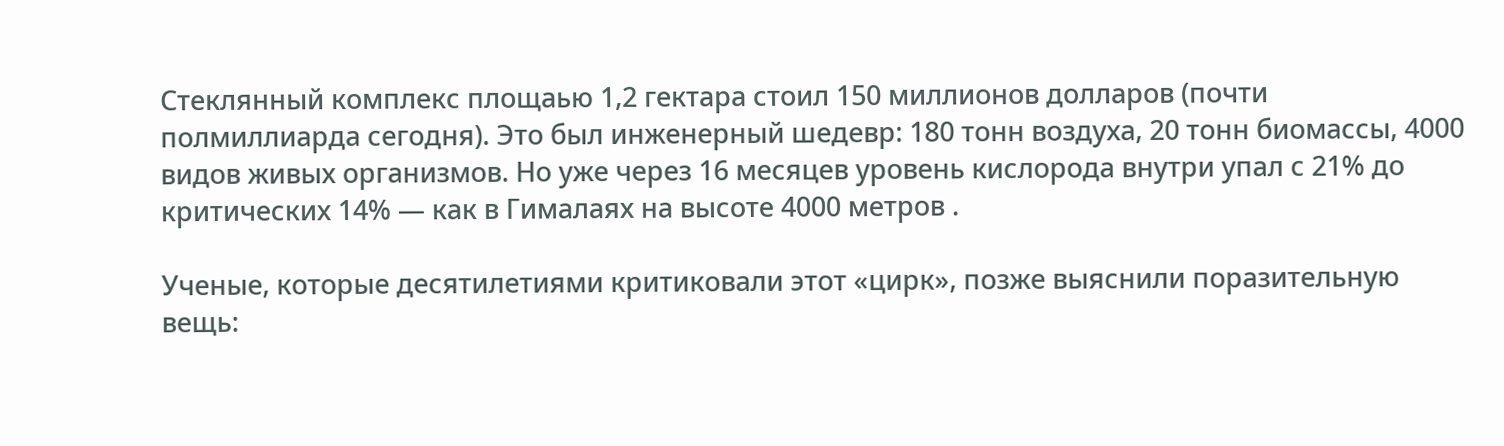Стеклянный комплекс площаью 1,2 гектара стоил 150 миллионов долларов (почти полмиллиарда сегодня). Это был инженерный шедевр: 180 тонн воздуха, 20 тонн биомассы, 4000 видов живых организмов. Но уже через 16 месяцев уровень кислорода внутри упал с 21% до критических 14% — как в Гималаях на высоте 4000 метров .

Ученые, которые десятилетиями критиковали этот «цирк», позже выяснили поразительную вещь: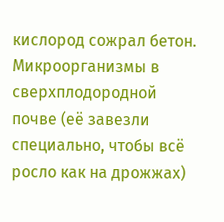кислород сожрал бетон. Микроорганизмы в сверхплодородной почве (её завезли специально, чтобы всё росло как на дрожжах)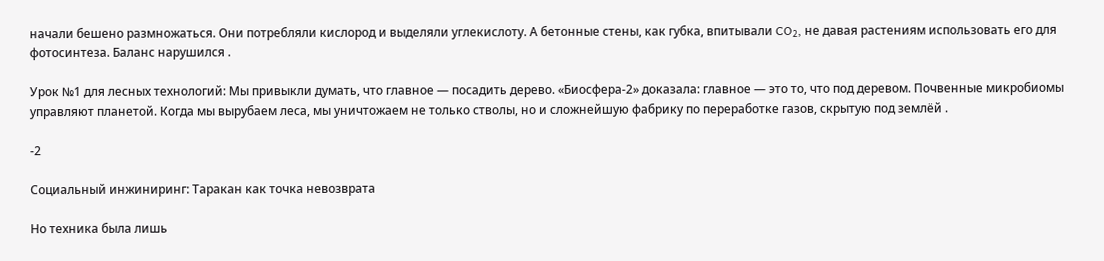начали бешено размножаться. Они потребляли кислород и выделяли углекислоту. А бетонные стены, как губка, впитывали CO₂, не давая растениям использовать его для фотосинтеза. Баланс нарушился .

Урок №1 для лесных технологий: Мы привыкли думать, что главное — посадить дерево. «Биосфера-2» доказала: главное — это то, что под деревом. Почвенные микробиомы управляют планетой. Когда мы вырубаем леса, мы уничтожаем не только стволы, но и сложнейшую фабрику по переработке газов, скрытую под землёй .

-2

Социальный инжиниринг: Таракан как точка невозврата

Но техника была лишь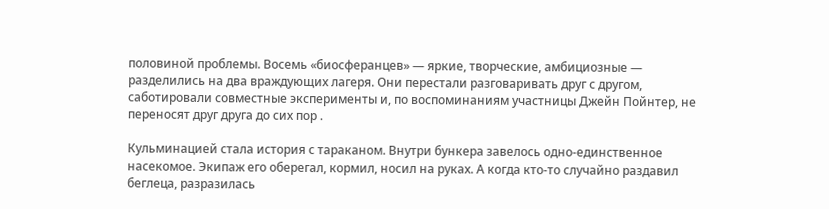половиной проблемы. Восемь «биосферанцев» — яркие, творческие, амбициозные — разделились на два враждующих лагеря. Они перестали разговаривать друг с другом, саботировали совместные эксперименты и, по воспоминаниям участницы Джейн Пойнтер, не переносят друг друга до сих пор .

Кульминацией стала история с тараканом. Внутри бункера завелось одно-единственное насекомое. Экипаж его оберегал, кормил, носил на руках. А когда кто-то случайно раздавил беглеца, разразилась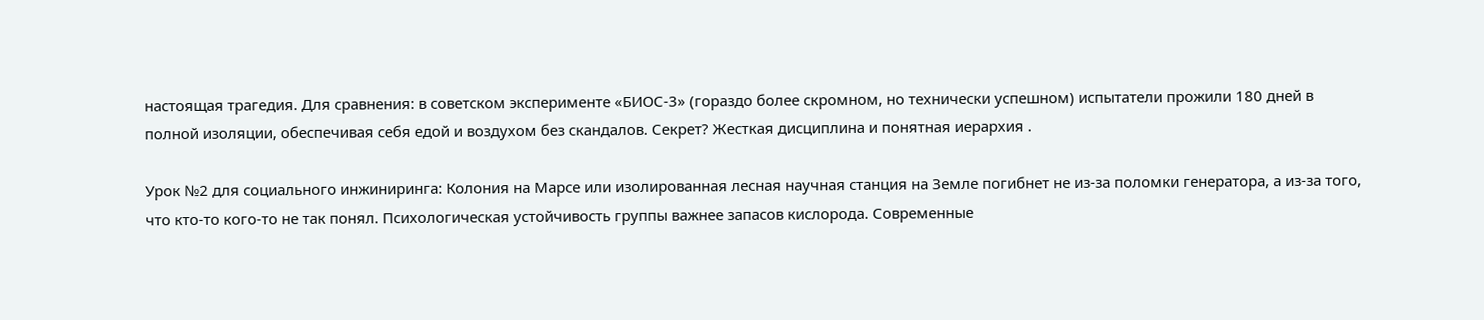настоящая трагедия. Для сравнения: в советском эксперименте «БИОС-3» (гораздо более скромном, но технически успешном) испытатели прожили 180 дней в полной изоляции, обеспечивая себя едой и воздухом без скандалов. Секрет? Жесткая дисциплина и понятная иерархия .

Урок №2 для социального инжиниринга: Колония на Марсе или изолированная лесная научная станция на Земле погибнет не из-за поломки генератора, а из-за того, что кто-то кого-то не так понял. Психологическая устойчивость группы важнее запасов кислорода. Современные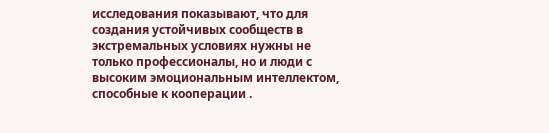исследования показывают, что для создания устойчивых сообществ в экстремальных условиях нужны не только профессионалы, но и люди с высоким эмоциональным интеллектом, способные к кооперации .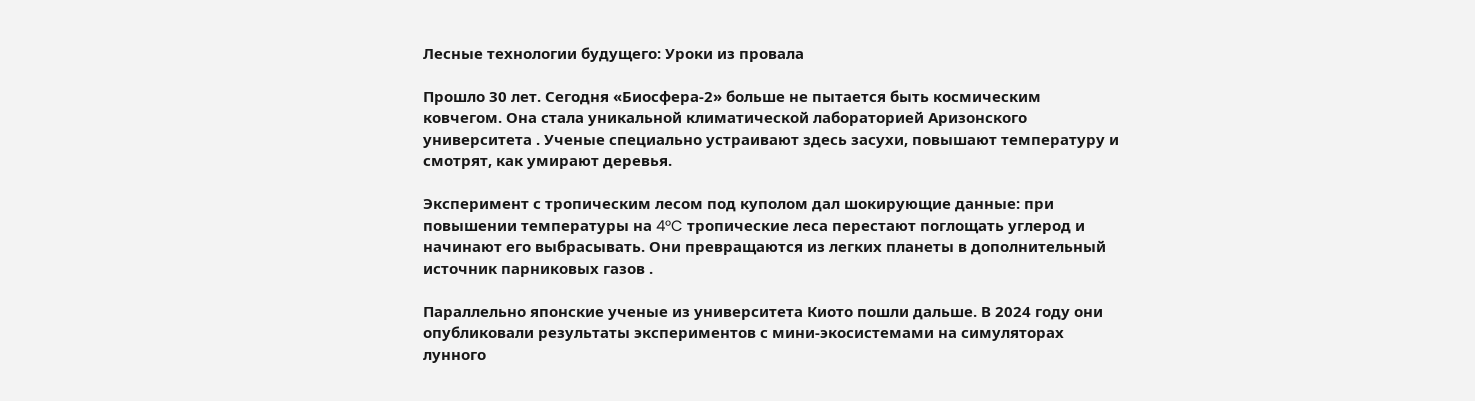Лесные технологии будущего: Уроки из провала

Прошло 30 лет. Сегодня «Биосфера-2» больше не пытается быть космическим ковчегом. Она стала уникальной климатической лабораторией Аризонского университета . Ученые специально устраивают здесь засухи, повышают температуру и смотрят, как умирают деревья.

Эксперимент с тропическим лесом под куполом дал шокирующие данные: при повышении температуры на 4°C тропические леса перестают поглощать углерод и начинают его выбрасывать. Они превращаются из легких планеты в дополнительный источник парниковых газов .

Параллельно японские ученые из университета Киото пошли дальше. В 2024 году они опубликовали результаты экспериментов с мини-экосистемами на симуляторах лунного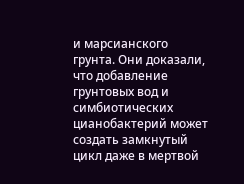и марсианского грунта. Они доказали, что добавление грунтовых вод и симбиотических цианобактерий может создать замкнутый цикл даже в мертвой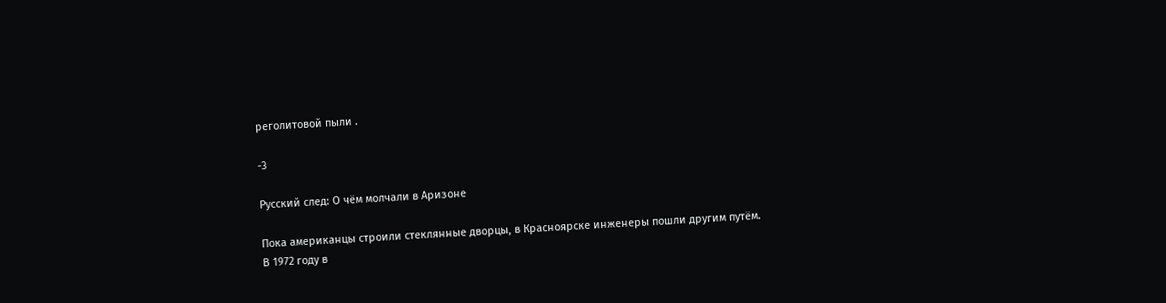реголитовой пыли .

-3

Русский след: О чём молчали в Аризоне

Пока американцы строили стеклянные дворцы, в Красноярске инженеры пошли другим путём. В 1972 году в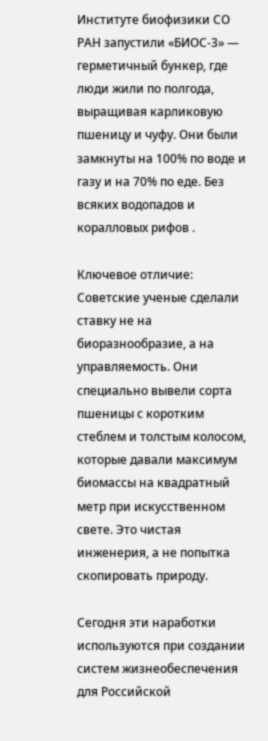Институте биофизики СО РАН запустили «БИОС-3» — герметичный бункер, где люди жили по полгода, выращивая карликовую пшеницу и чуфу. Они были замкнуты на 100% по воде и газу и на 70% по еде. Без всяких водопадов и коралловых рифов .

Ключевое отличие: Советские ученые сделали ставку не на биоразнообразие, а на управляемость. Они специально вывели сорта пшеницы с коротким стеблем и толстым колосом, которые давали максимум биомассы на квадратный метр при искусственном свете. Это чистая инженерия, а не попытка скопировать природу.

Сегодня эти наработки используются при создании систем жизнеобеспечения для Российской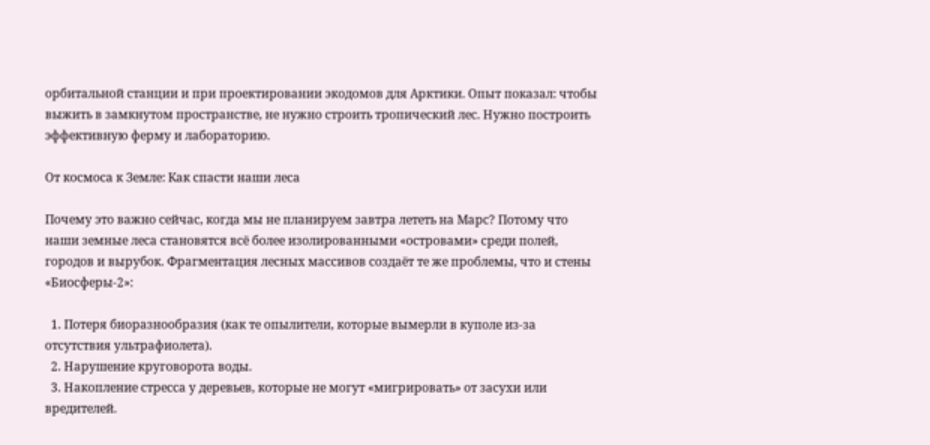орбитальной станции и при проектировании экодомов для Арктики. Опыт показал: чтобы выжить в замкнутом пространстве, не нужно строить тропический лес. Нужно построить эффективную ферму и лабораторию.

От космоса к Земле: Как спасти наши леса

Почему это важно сейчас, когда мы не планируем завтра лететь на Марс? Потому что наши земные леса становятся всё более изолированными «островами» среди полей, городов и вырубок. Фрагментация лесных массивов создаёт те же проблемы, что и стены «Биосферы-2»:

  1. Потеря биоразнообразия (как те опылители, которые вымерли в куполе из-за отсутствия ультрафиолета).
  2. Нарушение круговорота воды.
  3. Накопление стресса у деревьев, которые не могут «мигрировать» от засухи или вредителей.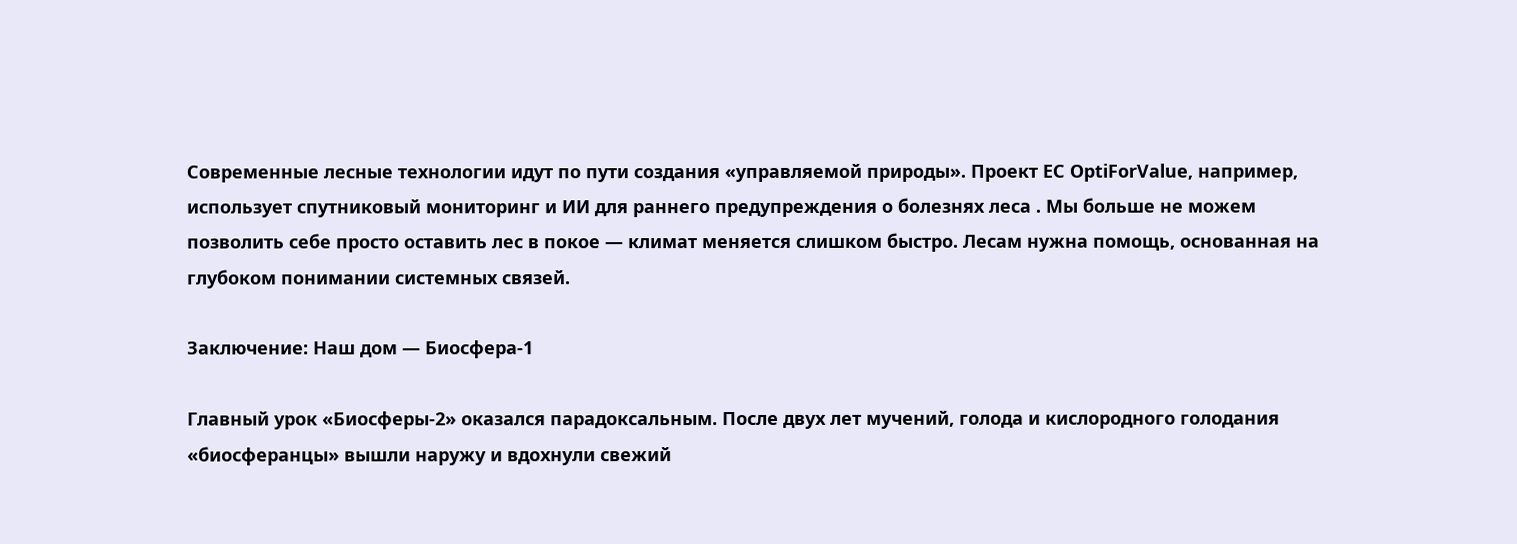Современные лесные технологии идут по пути создания «управляемой природы». Проект ЕС OptiForValue, например, использует спутниковый мониторинг и ИИ для раннего предупреждения о болезнях леса . Мы больше не можем позволить себе просто оставить лес в покое — климат меняется слишком быстро. Лесам нужна помощь, основанная на глубоком понимании системных связей.

Заключение: Наш дом — Биосфера-1

Главный урок «Биосферы-2» оказался парадоксальным. После двух лет мучений, голода и кислородного голодания «биосферанцы» вышли наружу и вдохнули свежий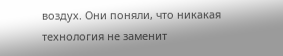воздух. Они поняли, что никакая технология не заменит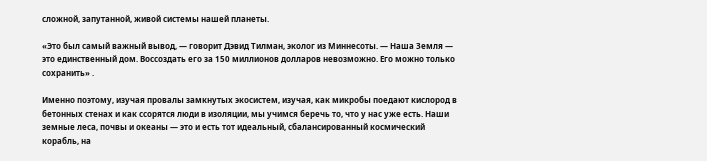сложной, запутанной, живой системы нашей планеты.

«Это был самый важный вывод, — говорит Дэвид Тилман, эколог из Миннесоты. — Наша Земля — это единственный дом. Воссоздать его за 150 миллионов долларов невозможно. Его можно только сохранить» .

Именно поэтому, изучая провалы замкнутых экосистем, изучая, как микробы поедают кислород в бетонных стенах и как ссорятся люди в изоляции, мы учимся беречь то, что у нас уже есть. Наши земные леса, почвы и океаны — это и есть тот идеальный, сбалансированный космический корабль, на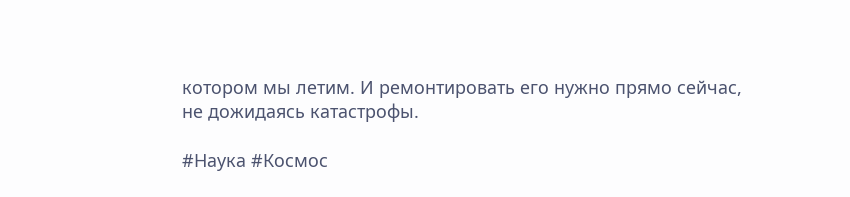котором мы летим. И ремонтировать его нужно прямо сейчас, не дожидаясь катастрофы.

#Наука #Космос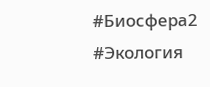#Биосфера2 #Экология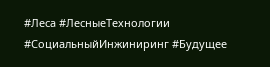#Леса #ЛесныеТехнологии #СоциальныйИнжиниринг #Будущее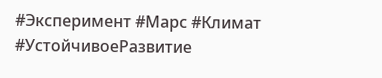#Эксперимент #Марс #Климат #УстойчивоеРазвитие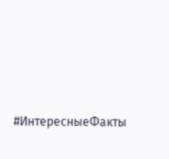#ИнтересныеФакты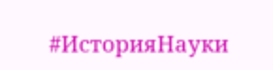#ИсторияНауки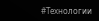#Технологии